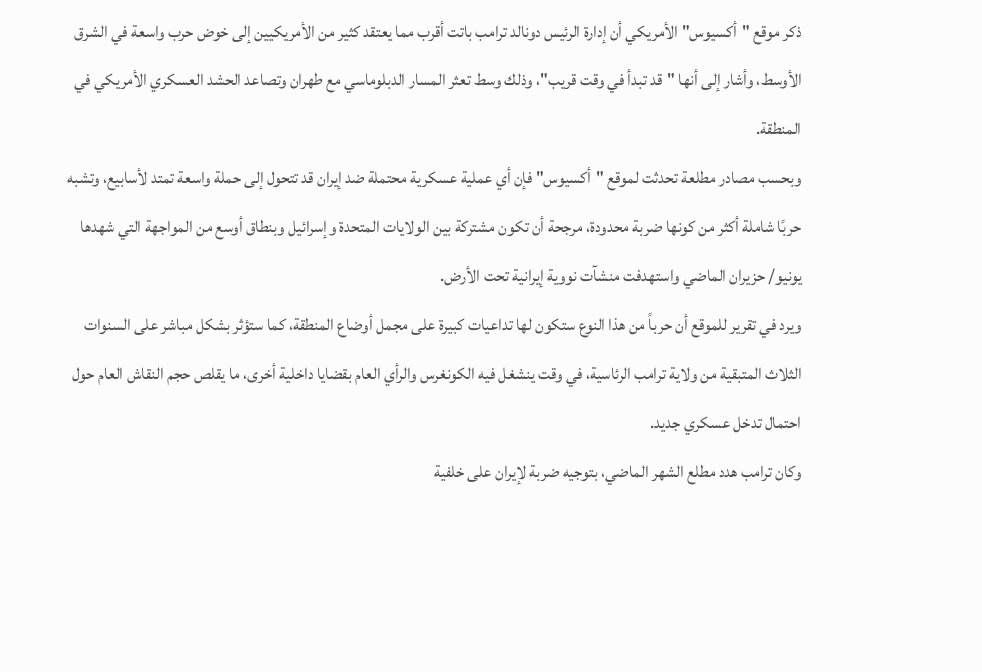ذكر موقع "أكسيوس" الأمريكي أن إدارة الرئيس دونالد ترامب باتت أقرب مما يعتقد كثير من الأمريكيين إلى خوض حرب واسعة في الشرق الأوسط، وأشار إلى أنها "قد تبدأ في وقت قريب"، وذلك وسط تعثر المسار الدبلوماسي مع طهران وتصاعد الحشد العسكري الأمريكي في المنطقة.
وبحسب مصادر مطلعة تحدثت لموقع "أكسيوس" فإن أي عملية عسكرية محتملة ضد إيران قد تتحول إلى حملة واسعة تمتد لأسابيع، وتشبه حربًا شاملة أكثر من كونها ضربة محدودة، مرجحة أن تكون مشتركة بين الولايات المتحدة وإسرائيل وبنطاق أوسع من المواجهة التي شهدها يونيو/ حزيران الماضي واستهدفت منشآت نووية إيرانية تحت الأرض.
ويرد في تقرير للموقع أن حرباً من هذا النوع ستكون لها تداعيات كبيرة على مجمل أوضاع المنطقة، كما ستؤثر بشكل مباشر على السنوات الثلاث المتبقية من ولاية ترامب الرئاسية، في وقت ينشغل فيه الكونغرس والرأي العام بقضايا داخلية أخرى، ما يقلص حجم النقاش العام حول احتمال تدخل عسكري جديد.
وكان ترامب هدد مطلع الشهر الماضي، بتوجيه ضربة لإيران على خلفية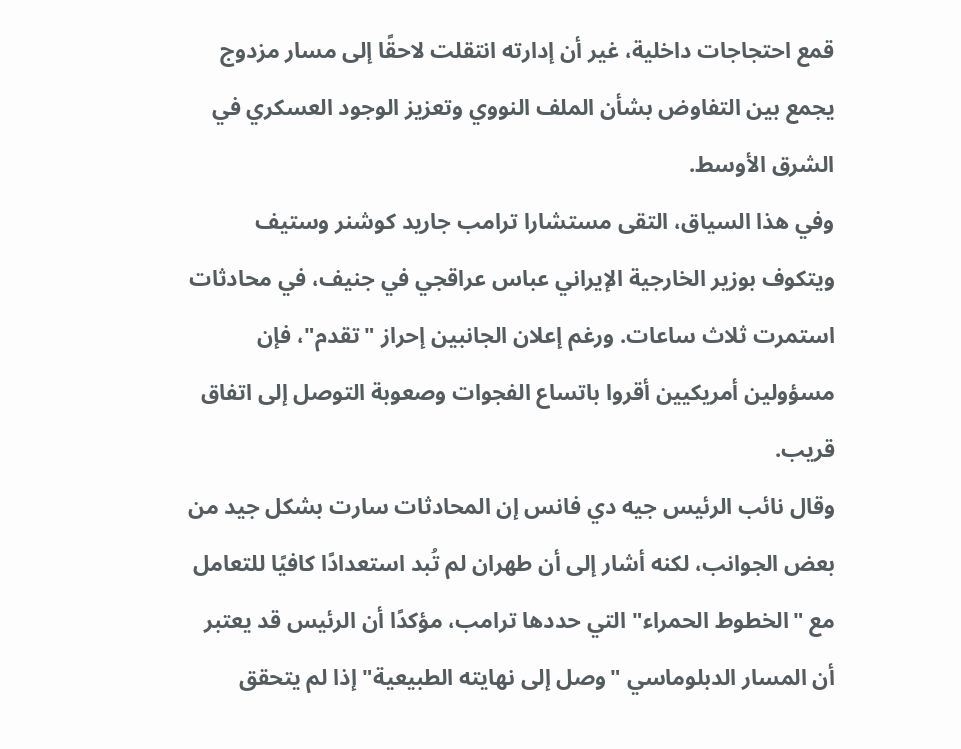قمع احتجاجات داخلية، غير أن إدارته انتقلت لاحقًا إلى مسار مزدوج يجمع بين التفاوض بشأن الملف النووي وتعزيز الوجود العسكري في الشرق الأوسط.
وفي هذا السياق، التقى مستشارا ترامب جاريد كوشنر وستيف ويتكوف بوزير الخارجية الإيراني عباس عراقجي في جنيف، في محادثات استمرت ثلاث ساعات. ورغم إعلان الجانبين إحراز "تقدم"، فإن مسؤولين أمريكيين أقروا باتساع الفجوات وصعوبة التوصل إلى اتفاق قريب.
وقال نائب الرئيس جيه دي فانس إن المحادثات سارت بشكل جيد من بعض الجوانب، لكنه أشار إلى أن طهران لم تُبد استعدادًا كافيًا للتعامل مع "الخطوط الحمراء" التي حددها ترامب، مؤكدًا أن الرئيس قد يعتبر أن المسار الدبلوماسي "وصل إلى نهايته الطبيعية" إذا لم يتحقق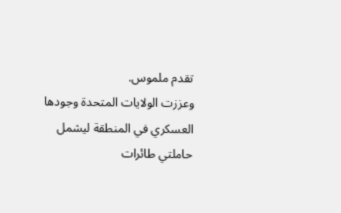تقدم ملموس.
وعززت الولايات المتحدة وجودها العسكري في المنطقة ليشمل حاملتي طائرات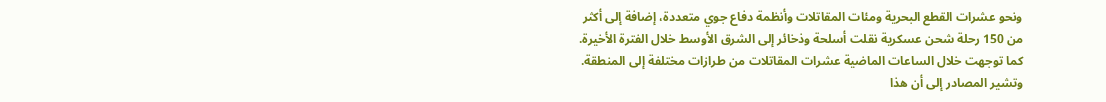ونحو عشرات القطع البحرية ومئات المقاتلات وأنظمة دفاع جوي متعددة، إضافة إلى أكثر من 150 رحلة شحن عسكرية نقلت أسلحة وذخائر إلى الشرق الأوسط خلال الفترة الأخيرة.
كما توجهت خلال الساعات الماضية عشرات المقاتلات من طرازات مختلفة إلى المنطقة.
وتشير المصادر إلى أن هذا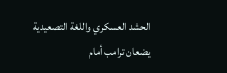الحشد العسكري واللغة التصعيدية يضعان ترامب أمام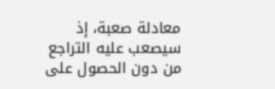معادلة صعبة، إذ سيصعب عليه التراجع من دون الحصول على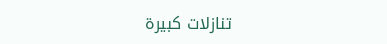تنازلات كبيرة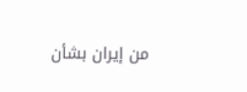من إيران بشأن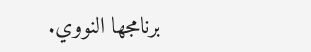برنامجها النووي.